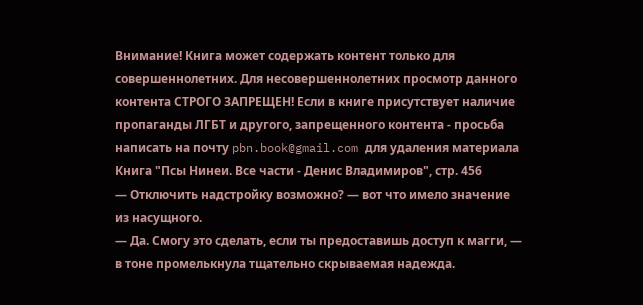Внимание! Книга может содержать контент только для совершеннолетних. Для несовершеннолетних просмотр данного контента СТРОГО ЗАПРЕЩЕН! Если в книге присутствует наличие пропаганды ЛГБТ и другого, запрещенного контента - просьба написать на почту pbn.book@gmail.com для удаления материала
Книга "Псы Нинеи. Все части - Денис Владимиров", стр. 456
— Отключить надстройку возможно? — вот что имело значение из насущного.
— Да. Смогу это сделать, если ты предоставишь доступ к магги, — в тоне промелькнула тщательно скрываемая надежда.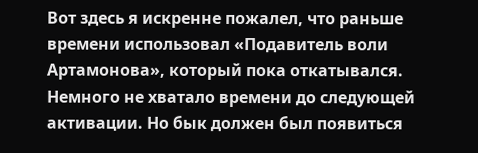Вот здесь я искренне пожалел, что раньше времени использовал «Подавитель воли Артамонова», который пока откатывался. Немного не хватало времени до следующей активации. Но бык должен был появиться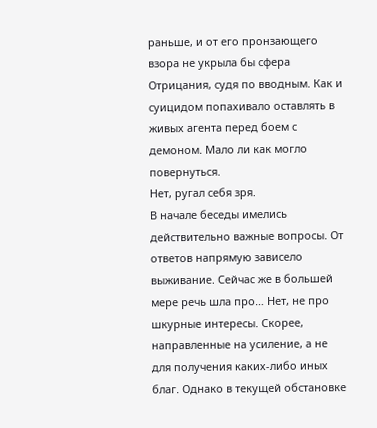раньше, и от его пронзающего взора не укрыла бы сфера Отрицания, судя по вводным. Как и суицидом попахивало оставлять в живых агента перед боем с демоном. Мало ли как могло повернуться.
Нет, ругал себя зря.
В начале беседы имелись действительно важные вопросы. От ответов напрямую зависело выживание. Сейчас же в большей мере речь шла про… Нет, не про шкурные интересы. Скорее, направленные на усиление, а не для получения каких-либо иных благ. Однако в текущей обстановке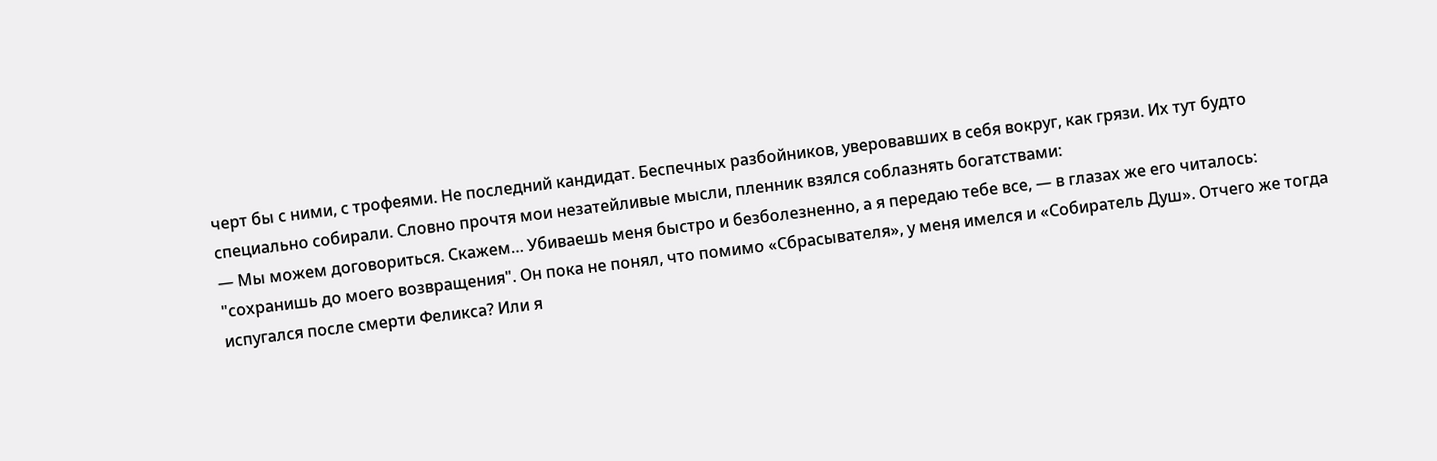черт бы с ними, с трофеями. Не последний кандидат. Беспечных разбойников, уверовавших в себя вокруг, как грязи. Их тут будто специально собирали. Словно прочтя мои незатейливые мысли, пленник взялся соблазнять богатствами:
— Мы можем договориться. Скажем… Убиваешь меня быстро и безболезненно, а я передаю тебе все, — в глазах же его читалось: "сохранишь до моего возвращения". Он пока не понял, что помимо «Сбрасывателя», у меня имелся и «Собиратель Душ». Отчего же тогда испугался после смерти Феликса? Или я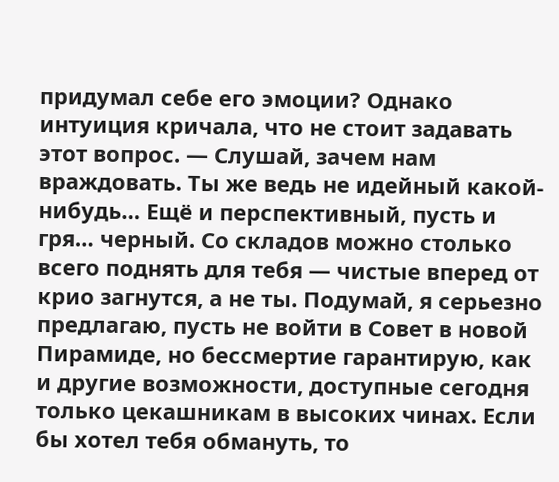придумал себе его эмоции? Однако интуиция кричала, что не стоит задавать этот вопрос. — Слушай, зачем нам враждовать. Ты же ведь не идейный какой-нибудь… Ещё и перспективный, пусть и гря… черный. Со складов можно столько всего поднять для тебя — чистые вперед от крио загнутся, а не ты. Подумай, я серьезно предлагаю, пусть не войти в Совет в новой Пирамиде, но бессмертие гарантирую, как и другие возможности, доступные сегодня только цекашникам в высоких чинах. Если бы хотел тебя обмануть, то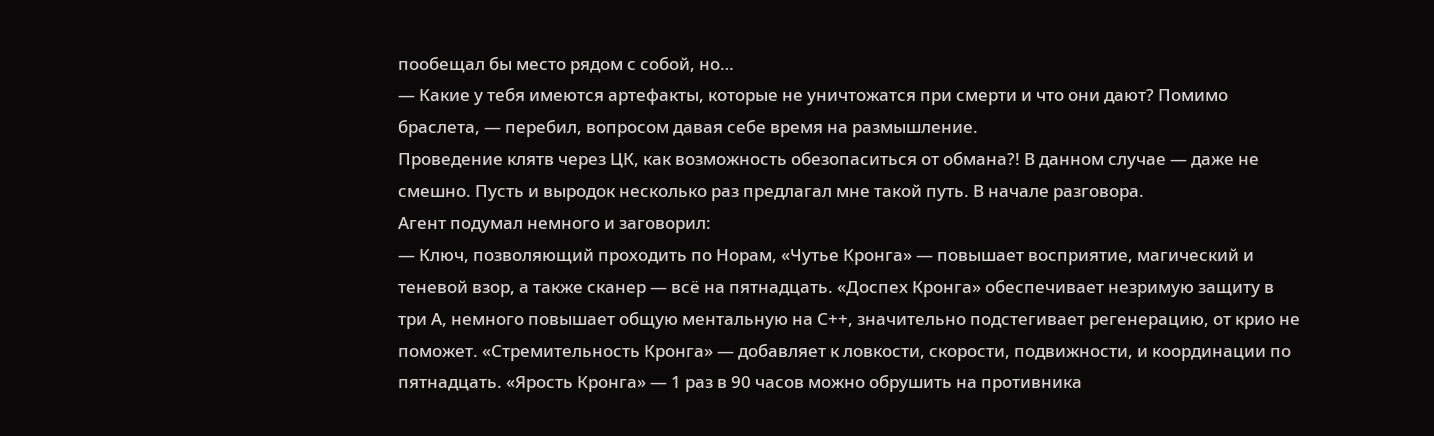пообещал бы место рядом с собой, но…
— Какие у тебя имеются артефакты, которые не уничтожатся при смерти и что они дают? Помимо браслета, — перебил, вопросом давая себе время на размышление.
Проведение клятв через ЦК, как возможность обезопаситься от обмана?! В данном случае — даже не смешно. Пусть и выродок несколько раз предлагал мне такой путь. В начале разговора.
Агент подумал немного и заговорил:
— Ключ, позволяющий проходить по Норам, «Чутье Кронга» — повышает восприятие, магический и теневой взор, а также сканер — всё на пятнадцать. «Доспех Кронга» обеспечивает незримую защиту в три А, немного повышает общую ментальную на С++, значительно подстегивает регенерацию, от крио не поможет. «Стремительность Кронга» — добавляет к ловкости, скорости, подвижности, и координации по пятнадцать. «Ярость Кронга» — 1 раз в 90 часов можно обрушить на противника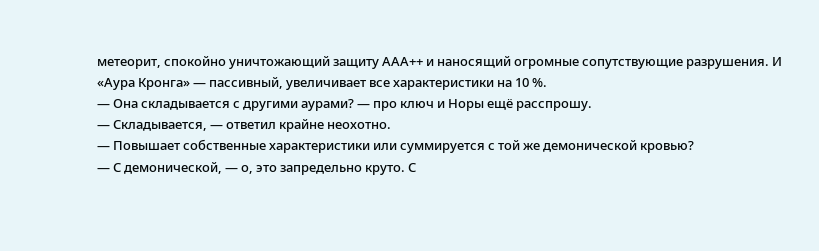метеорит, спокойно уничтожающий защиту ААА++ и наносящий огромные сопутствующие разрушения. И «Аура Кронга» — пассивный, увеличивает все характеристики на 10 %.
— Она складывается с другими аурами? — про ключ и Норы ещё расспрошу.
— Складывается, — ответил крайне неохотно.
— Повышает собственные характеристики или суммируется с той же демонической кровью?
— С демонической, — о, это запредельно круто. С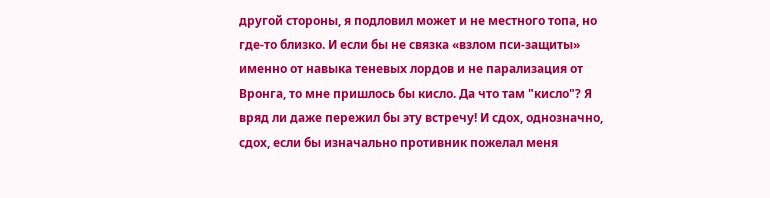другой стороны, я подловил может и не местного топа, но где-то близко. И если бы не связка «взлом пси-защиты» именно от навыка теневых лордов и не парализация от Вронга, то мне пришлось бы кисло. Да что там "кисло"? Я вряд ли даже пережил бы эту встречу! И сдох, однозначно, сдох, если бы изначально противник пожелал меня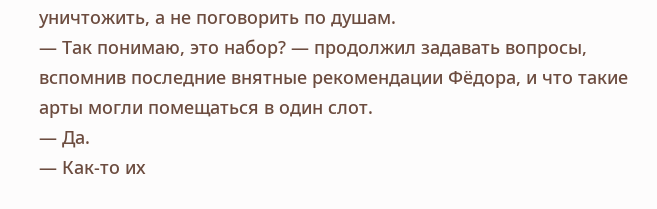уничтожить, а не поговорить по душам.
— Так понимаю, это набор? — продолжил задавать вопросы, вспомнив последние внятные рекомендации Фёдора, и что такие арты могли помещаться в один слот.
— Да.
— Как-то их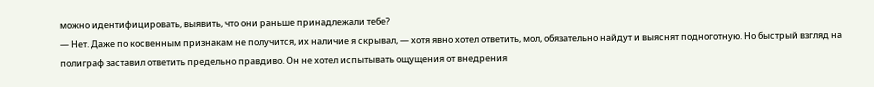можно идентифицировать, выявить, что они раньше принадлежали тебе?
— Нет. Даже по косвенным признакам не получится, их наличие я скрывал, — хотя явно хотел ответить, мол, обязательно найдут и выяснят подноготную. Но быстрый взгляд на полиграф заставил ответить предельно правдиво. Он не хотел испытывать ощущения от внедрения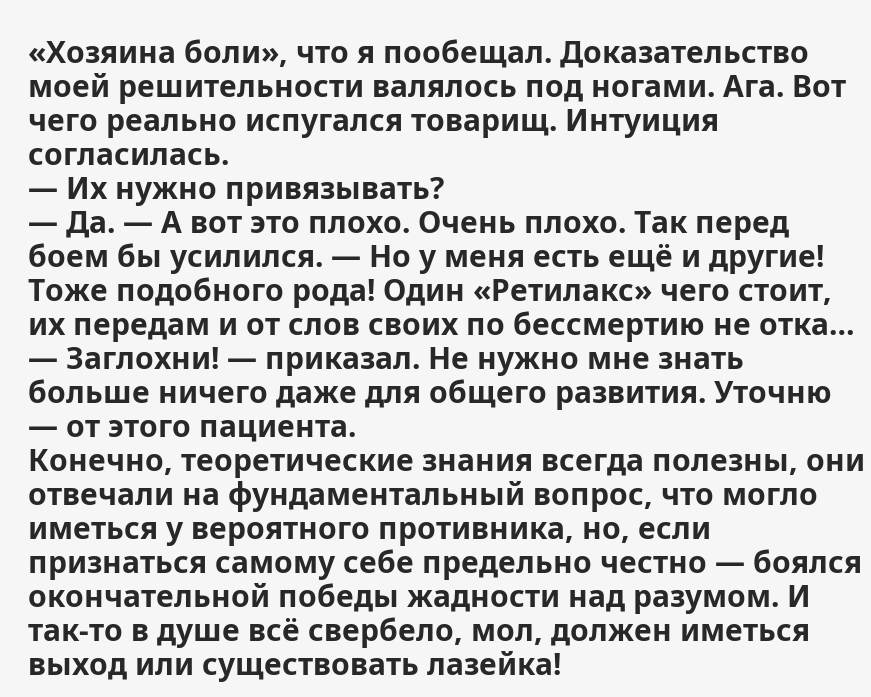«Хозяина боли», что я пообещал. Доказательство моей решительности валялось под ногами. Ага. Вот чего реально испугался товарищ. Интуиция согласилась.
— Их нужно привязывать?
— Да. — А вот это плохо. Очень плохо. Так перед боем бы усилился. — Но у меня есть ещё и другие! Тоже подобного рода! Один «Ретилакс» чего стоит, их передам и от слов своих по бессмертию не отка…
— Заглохни! — приказал. Не нужно мне знать больше ничего даже для общего развития. Уточню — от этого пациента.
Конечно, теоретические знания всегда полезны, они отвечали на фундаментальный вопрос, что могло иметься у вероятного противника, но, если признаться самому себе предельно честно — боялся окончательной победы жадности над разумом. И так-то в душе всё свербело, мол, должен иметься выход или существовать лазейка!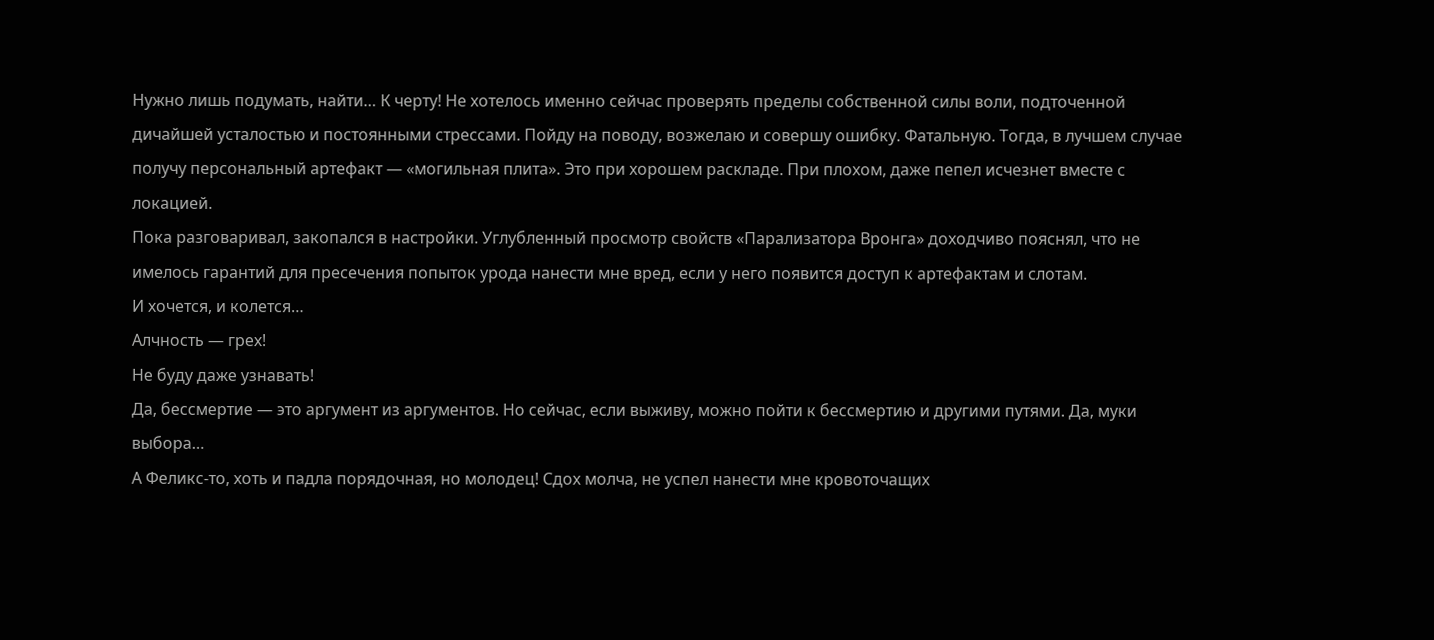Нужно лишь подумать, найти… К черту! Не хотелось именно сейчас проверять пределы собственной силы воли, подточенной дичайшей усталостью и постоянными стрессами. Пойду на поводу, возжелаю и совершу ошибку. Фатальную. Тогда, в лучшем случае получу персональный артефакт — «могильная плита». Это при хорошем раскладе. При плохом, даже пепел исчезнет вместе с локацией.
Пока разговаривал, закопался в настройки. Углубленный просмотр свойств «Парализатора Вронга» доходчиво пояснял, что не имелось гарантий для пресечения попыток урода нанести мне вред, если у него появится доступ к артефактам и слотам.
И хочется, и колется…
Алчность — грех!
Не буду даже узнавать!
Да, бессмертие — это аргумент из аргументов. Но сейчас, если выживу, можно пойти к бессмертию и другими путями. Да, муки выбора…
А Феликс-то, хоть и падла порядочная, но молодец! Сдох молча, не успел нанести мне кровоточащих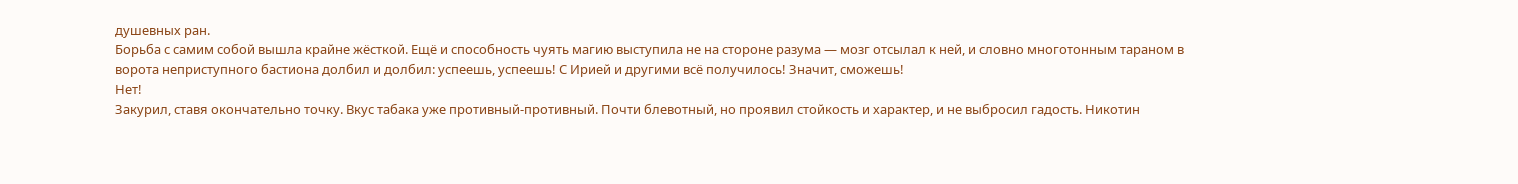душевных ран.
Борьба с самим собой вышла крайне жёсткой. Ещё и способность чуять магию выступила не на стороне разума — мозг отсылал к ней, и словно многотонным тараном в ворота неприступного бастиона долбил и долбил: успеешь, успеешь! С Ирией и другими всё получилось! Значит, сможешь!
Нет!
Закурил, ставя окончательно точку. Вкус табака уже противный-противный. Почти блевотный, но проявил стойкость и характер, и не выбросил гадость. Никотин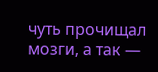чуть прочищал мозги, а так —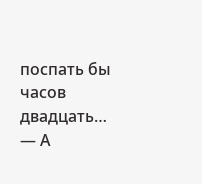поспать бы часов двадцать…
— А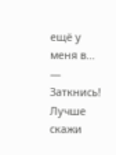ещё у меня в…
— Заткнись! Лучше скажи